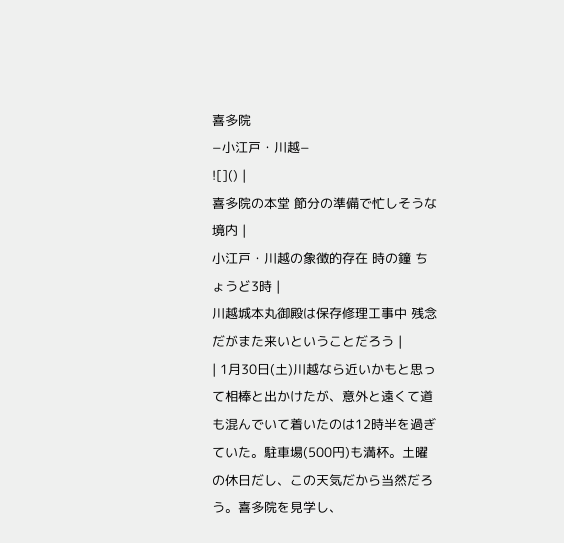喜多院
−小江戸・川越−
![]() |
喜多院の本堂 節分の準備で忙しそうな境内 |
小江戸・川越の象徴的存在 時の鐘 ちょうど3時 |
川越城本丸御殿は保存修理工事中 残念だがまた来いということだろう |
| 1月30日(土)川越なら近いかもと思って相棒と出かけたが、意外と遠くて道も混んでいて着いたのは12時半を過ぎていた。駐車場(500円)も満杯。土曜の休日だし、この天気だから当然だろう。喜多院を見学し、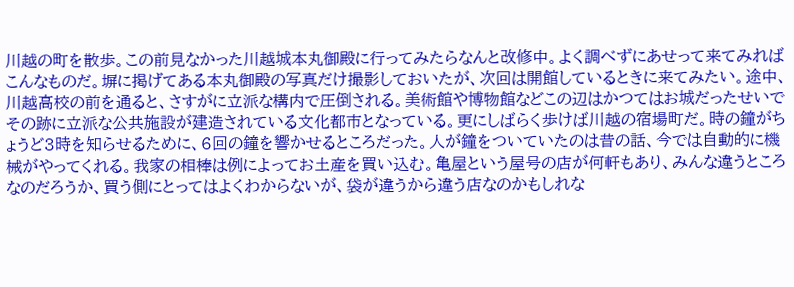川越の町を散歩。この前見なかった川越城本丸御殿に行ってみたらなんと改修中。よく調べずにあせって来てみればこんなものだ。塀に掲げてある本丸御殿の写真だけ撮影しておいたが、次回は開館しているときに来てみたい。途中、川越高校の前を通ると、さすがに立派な構内で圧倒される。美術館や博物館などこの辺はかつてはお城だったせいでその跡に立派な公共施設が建造されている文化都市となっている。更にしばらく歩けば川越の宿場町だ。時の鐘がちょうど3時を知らせるために、6回の鐘を響かせるところだった。人が鐘をついていたのは昔の話、今では自動的に機械がやってくれる。我家の相棒は例によってお土産を買い込む。亀屋という屋号の店が何軒もあり、みんな違うところなのだろうか、買う側にとってはよくわからないが、袋が違うから違う店なのかもしれな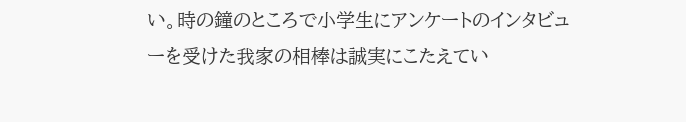い。時の鐘のところで小学生にアンケートのインタビューを受けた我家の相棒は誠実にこたえてい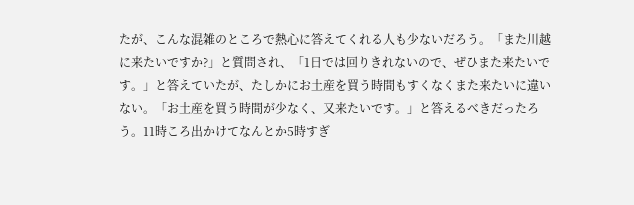たが、こんな混雑のところで熱心に答えてくれる人も少ないだろう。「また川越に来たいですか?」と質問され、「1日では回りきれないので、ぜひまた来たいです。」と答えていたが、たしかにお土産を買う時間もすくなくまた来たいに違いない。「お土産を買う時間が少なく、又来たいです。」と答えるべきだったろう。11時ころ出かけてなんとか5時すぎ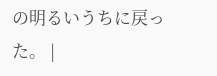の明るいうちに戻った。 |